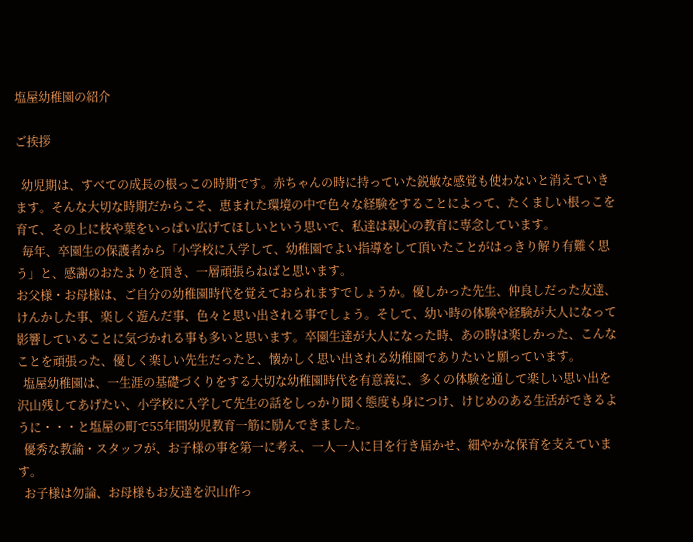塩屋幼稚園の紹介

ご挨拶

  幼児期は、すべての成長の根っこの時期です。赤ちゃんの時に持っていた鋭敏な感覚も使わないと消えていきます。そんな大切な時期だからこそ、恵まれた環境の中で色々な経験をすることによって、たくましい根っこを育て、その上に枝や葉をいっぱい広げてほしいという思いで、私達は親心の教育に専念しています。
  毎年、卒園生の保護者から「小学校に入学して、幼稚園でよい指導をして頂いたことがはっきり解り有難く思う」と、感謝のおたよりを頂き、一層頑張らねばと思います。
お父様・お母様は、ご自分の幼稚園時代を覚えておられますでしょうか。優しかった先生、仲良しだった友達、けんかした事、楽しく遊んだ事、色々と思い出される事でしょう。そして、幼い時の体験や経験が大人になって影響していることに気づかれる事も多いと思います。卒園生達が大人になった時、あの時は楽しかった、こんなことを頑張った、優しく楽しい先生だったと、懐かしく思い出される幼稚園でありたいと願っています。
  塩屋幼稚園は、一生涯の基礎づくりをする大切な幼稚園時代を有意義に、多くの体験を通して楽しい思い出を沢山残してあげたい、小学校に入学して先生の話をしっかり聞く態度も身につけ、けじめのある生活ができるように・・・と塩屋の町で55年間幼児教育一筋に励んできました。
  優秀な教諭・スタッフが、お子様の事を第一に考え、一人一人に目を行き届かせ、細やかな保育を支えています。
  お子様は勿論、お母様もお友達を沢山作っ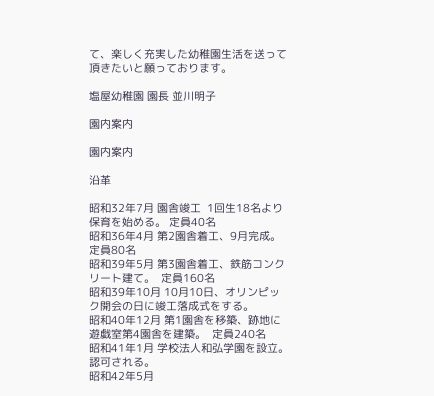て、楽しく充実した幼稚園生活を送って頂きたいと願っております。

塩屋幼稚園 園長 並川明子

園内案内

園内案内

沿革

昭和32年7月 園舎竣工  1回生18名より保育を始める。 定員40名
昭和36年4月 第2園舎着工、9月完成。  定員80名
昭和39年5月 第3園舎着工、鉄筋コンクリート建て。  定員160名
昭和39年10月 10月10日、オリンピック開会の日に竣工落成式をする。
昭和40年12月 第1園舎を移築、跡地に遊戯室第4園舎を建築。  定員240名
昭和41年1月 学校法人和弘学園を設立。認可される。
昭和42年5月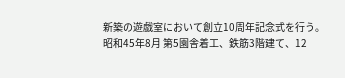新築の遊戯室において創立10周年記念式を行う。
昭和45年8月 第5園舎着工、鉄筋3階建て、12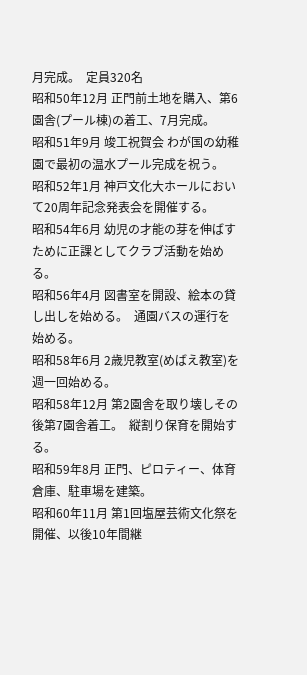月完成。  定員320名
昭和50年12月 正門前土地を購入、第6園舎(プール棟)の着工、7月完成。
昭和51年9月 竣工祝賀会 わが国の幼稚園で最初の温水プール完成を祝う。
昭和52年1月 神戸文化大ホールにおいて20周年記念発表会を開催する。
昭和54年6月 幼児の才能の芽を伸ばすために正課としてクラブ活動を始める。
昭和56年4月 図書室を開設、絵本の貸し出しを始める。  通園バスの運行を始める。
昭和58年6月 2歳児教室(めばえ教室)を週一回始める。
昭和58年12月 第2園舎を取り壊しその後第7園舎着工。  縦割り保育を開始する。
昭和59年8月 正門、ピロティー、体育倉庫、駐車場を建築。
昭和60年11月 第1回塩屋芸術文化祭を開催、以後10年間継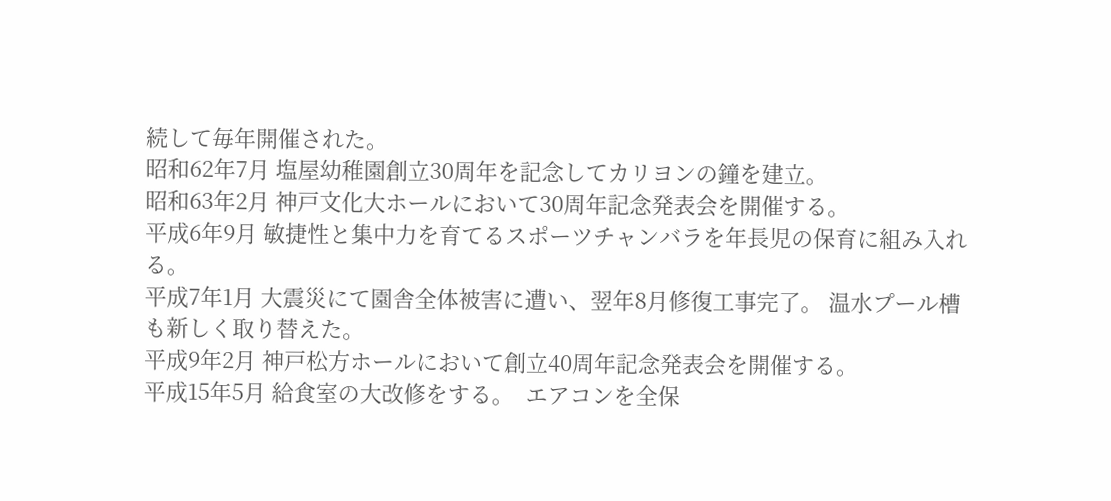続して毎年開催された。
昭和62年7月 塩屋幼稚園創立30周年を記念してカリヨンの鐘を建立。
昭和63年2月 神戸文化大ホールにおいて30周年記念発表会を開催する。
平成6年9月 敏捷性と集中力を育てるスポーツチャンバラを年長児の保育に組み入れる。
平成7年1月 大震災にて園舎全体被害に遭い、翌年8月修復工事完了。 温水プール槽も新しく取り替えた。
平成9年2月 神戸松方ホールにおいて創立40周年記念発表会を開催する。
平成15年5月 給食室の大改修をする。  エアコンを全保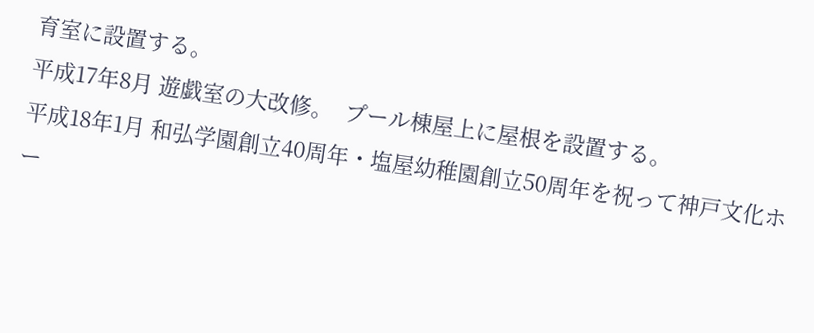育室に設置する。
平成17年8月 遊戯室の大改修。  プール棟屋上に屋根を設置する。
平成18年1月 和弘学園創立40周年・塩屋幼稚園創立50周年を祝って神戸文化ホー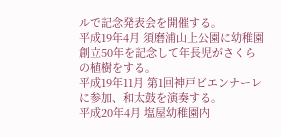ルで記念発表会を開催する。
平成19年4月 須磨浦山上公園に幼稚園創立50年を記念して年長児がさくらの植樹をする。
平成19年11月 第1回神戸ビエンナーレに参加、和太鼓を演奏する。
平成20年4月 塩屋幼稚園内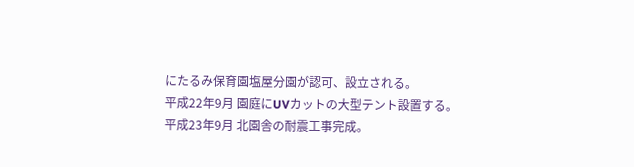にたるみ保育園塩屋分園が認可、設立される。
平成22年9月 園庭にUVカットの大型テント設置する。
平成23年9月 北園舎の耐震工事完成。